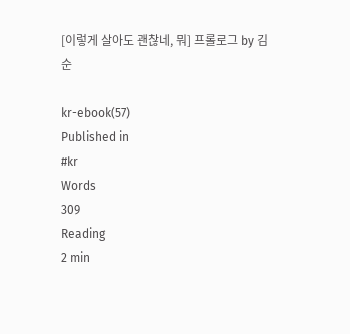[이렇게 살아도 괜찮네, 뭐] 프롤로그 by 김순

kr-ebook(57)
Published in
#kr
Words
309
Reading
2 min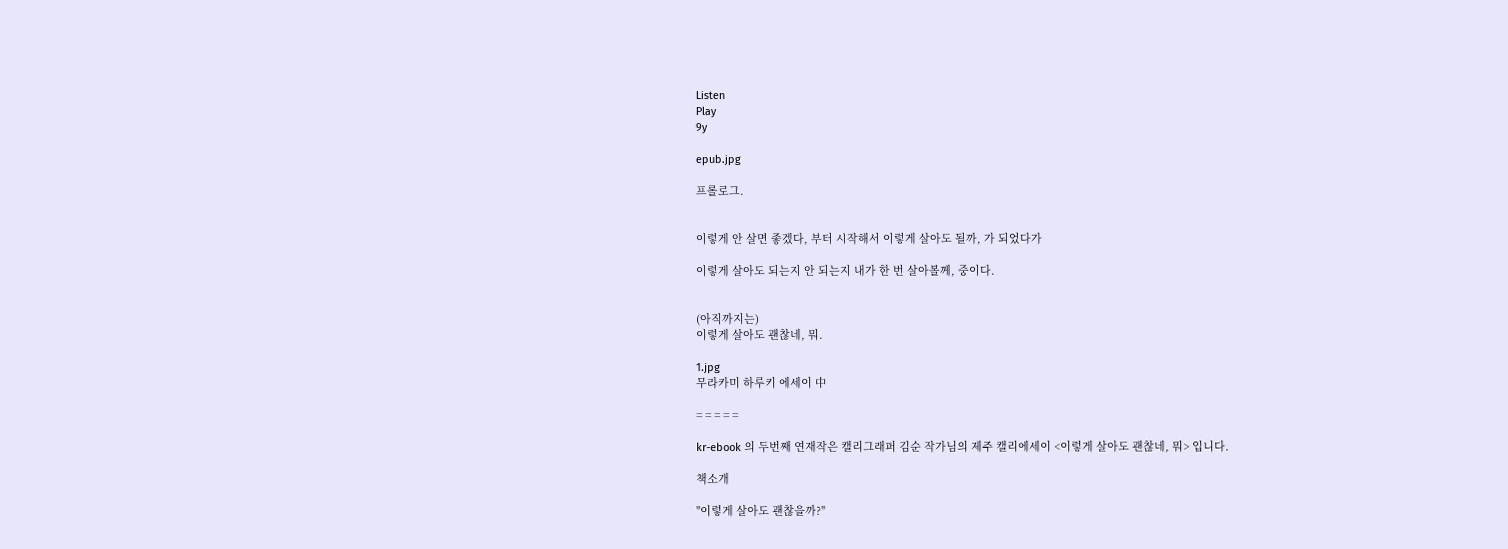Listen
Play
9y

epub.jpg

프롤로그.


이렇게 안 살면 좋겠다, 부터 시작해서 이렇게 살아도 될까, 가 되었다가

이렇게 살아도 되는지 안 되는지 내가 한 번 살아볼께, 중이다.


(아직까지는)
이렇게 살아도 괜찮네, 뭐.

1.jpg
무라카미 하루키 에세이 中

= = = = =

kr-ebook 의 두번째 연재작은 캘리그래퍼 김순 작가님의 제주 캘리에세이 <이렇게 살아도 괜찮네, 뭐> 입니다.

책소개

"이렇게 살아도 괜찮을까?"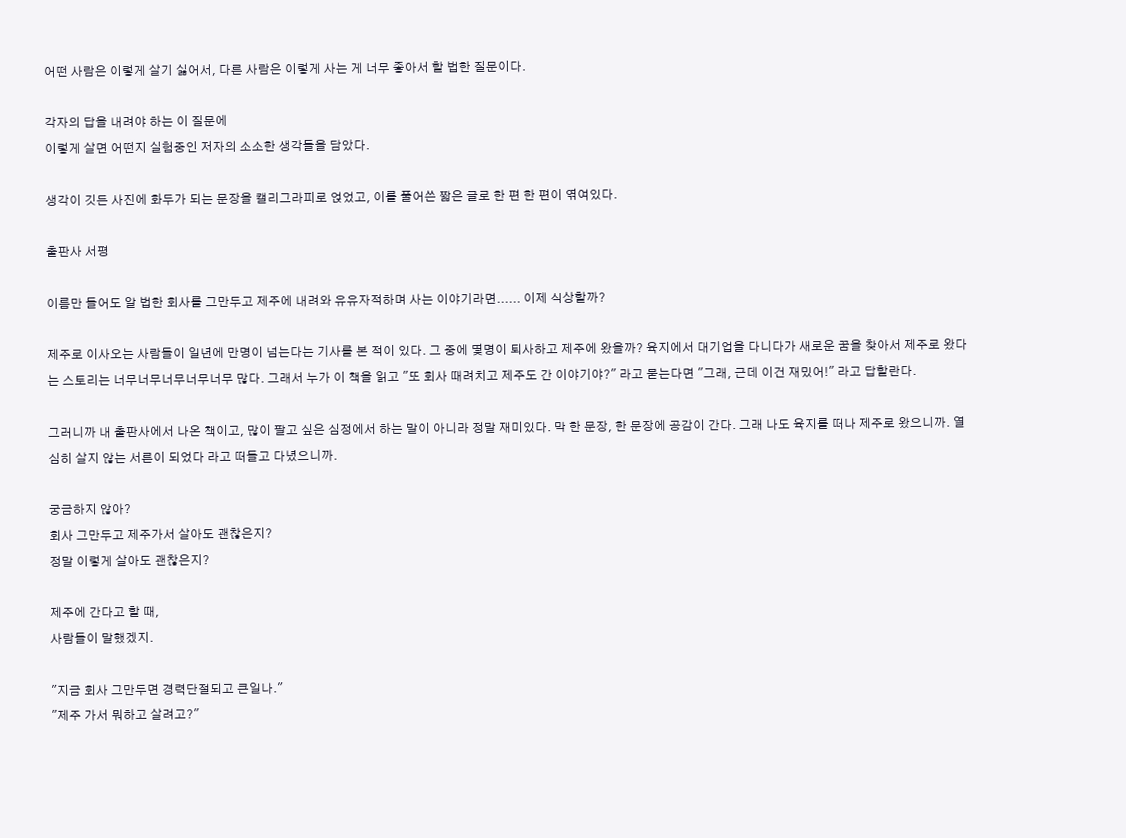어떤 사람은 이렇게 살기 싫어서, 다른 사람은 이렇게 사는 게 너무 좋아서 할 법한 질문이다.

각자의 답을 내려야 하는 이 질문에
이렇게 살면 어떤지 실험중인 저자의 소소한 생각들을 담았다.

생각이 깃든 사진에 화두가 되는 문장을 캘리그라피로 얹었고, 이를 풀어쓴 짧은 글로 한 편 한 편이 엮여있다.

출판사 서평

이름만 들어도 알 법한 회사를 그만두고 제주에 내려와 유유자적하며 사는 이야기라면...... 이제 식상할까?

제주로 이사오는 사람들이 일년에 만명이 넘는다는 기사를 본 적이 있다. 그 중에 몇명이 퇴사하고 제주에 왔을까? 육지에서 대기업을 다니다가 새로운 꿈을 찾아서 제주로 왔다는 스토리는 너무너무너무너무너무 많다. 그래서 누가 이 책을 읽고 "또 회사 때려치고 제주도 간 이야기야?" 라고 묻는다면 "그래, 근데 이건 재밌어!" 라고 답할란다.

그러니까 내 출판사에서 나온 책이고, 많이 팔고 싶은 심정에서 하는 말이 아니라 정말 재미있다. 막 한 문장, 한 문장에 공감이 간다. 그래 나도 육지를 떠나 제주로 왔으니까. 열심히 살지 않는 서른이 되었다 라고 떠들고 다녔으니까.

궁금하지 않아?
회사 그만두고 제주가서 살아도 괜찮은지?
정말 이렇게 살아도 괜찮은지?

제주에 간다고 할 때,
사람들이 말했겠지.

"지금 회사 그만두면 경력단절되고 큰일나."
"제주 가서 뭐하고 살려고?"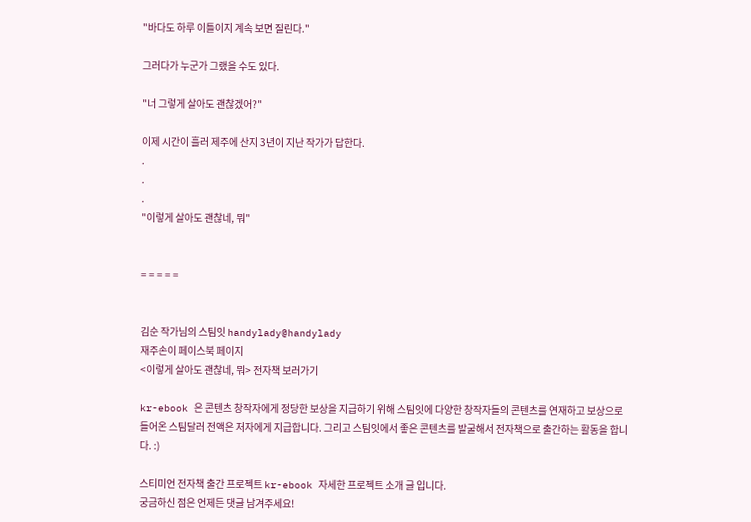"바다도 하루 이틀이지 계속 보면 질린다."

그러다가 누군가 그랬을 수도 있다.

"너 그렇게 살아도 괜찮겠어?"

이제 시간이 흘러 제주에 산지 3년이 지난 작가가 답한다.
.
.
.
"이렇게 살아도 괜찮네, 뭐"


= = = = =


김순 작가님의 스팀잇 handylady@handylady
재주손이 페이스북 페이지
<이렇게 살아도 괜찮네, 뭐> 전자책 보러가기

kr-ebook 은 콘텐츠 창작자에게 정당한 보상을 지급하기 위해 스팀잇에 다양한 창작자들의 콘텐츠를 연재하고 보상으로 들어온 스팀달러 전액은 저자에게 지급합니다. 그리고 스팀잇에서 좋은 콘텐츠를 발굴해서 전자책으로 출간하는 활동을 합니다. :)

스티미언 전자책 출간 프로젝트 kr-ebook 자세한 프로젝트 소개 글 입니다.
궁금하신 점은 언제든 댓글 남겨주세요!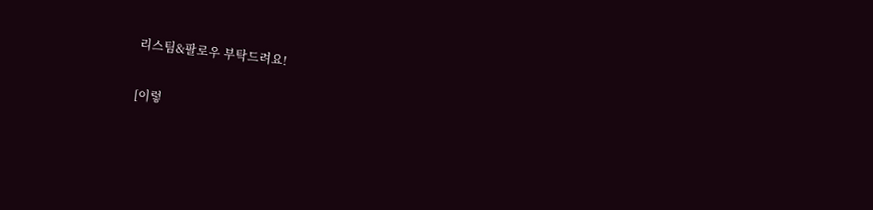리스팀&팔로우 부탁드려요!

[이렇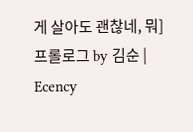게 살아도 괜찮네, 뭐] 프롤로그 by 김순 | Ecency